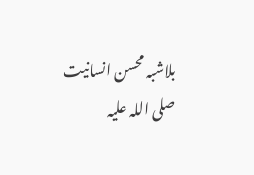بلاشبہ محسن انسانیت صلی اللہ علیہ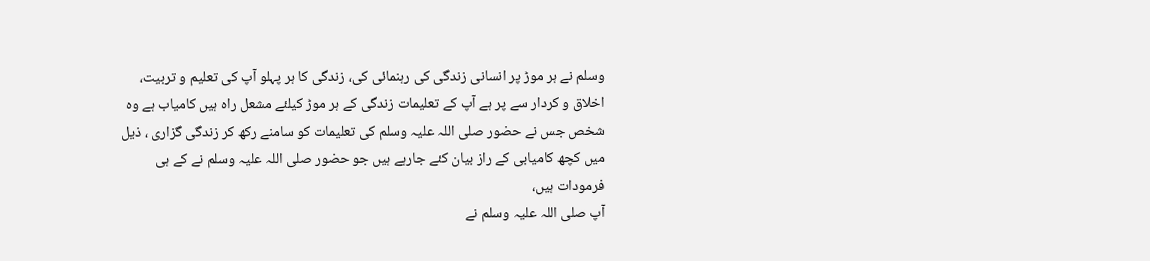وسلم نے ہر موڑ پر انسانی زندگی کی رہنمائی کی، زندگی کا ہر پہلو آپ کی تعلیم و تربیت، اخلاق و کردار سے پر ہے آپ کے تعلیمات زندگی کے ہر موڑ کیلئے مشعل راہ ہیں کامیاب ہے وہ شخص جس نے حضور صلی اللہ علیہ وسلم کی تعلیمات کو سامنے رکھ کر زندگی گزاری ، ذیل میں کچھ کامیابی کے راز بیان کئے جارہے ہیں جو حضور صلی اللہ علیہ وسلم نے کے ہی فرمودات ہیں،
آپ صلی اللہ علیہ وسلم نے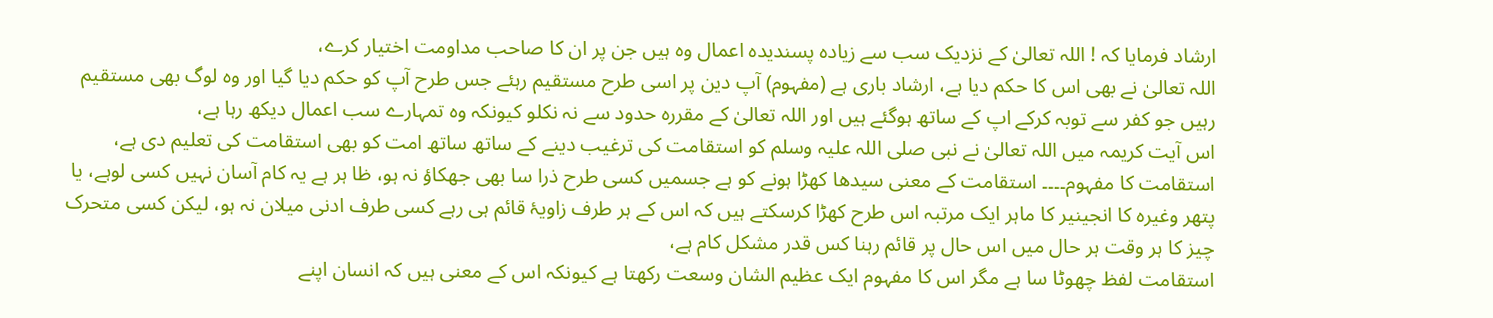ارشاد فرمایا کہ ! اللہ تعالیٰ کے نزدیک سب سے زیادہ پسندیدہ اعمال وہ ہیں جن پر ان کا صاحب مداومت اختیار کرے،
اللہ تعالیٰ نے بھی اس کا حکم دیا ہے، ارشاد باری ہے (مفہوم) آپ دین پر اسی طرح مستقیم رہئے جس طرح آپ کو حکم دیا گیا اور وہ لوگ بھی مستقیم رہیں جو کفر سے توبہ کرکے اپ کے ساتھ ہوگئے ہیں اور اللہ تعالیٰ کے مقررہ حدود سے نہ نکلو کیونکہ وہ تمہارے سب اعمال دیکھ رہا ہے،
اس آیت کریمہ میں اللہ تعالیٰ نے نبی صلی اللہ علیہ وسلم کو استقامت کی ترغیب دینے کے ساتھ ساتھ امت کو بھی استقامت کی تعلیم دی ہے،
استقامت کا مفہوم۔۔۔۔ استقامت کے معنی سیدھا کھڑا ہونے کو ہے جسمیں کسی طرح ذرا سا بھی جھکاؤ نہ ہو، ظا ہر ہے یہ کام آسان نہیں کسی لوہے، یا پتھر وغیرہ کا انجینیر کا ماہر ایک مرتبہ اس طرح کھڑا کرسکتے ہیں کہ اس کے ہر طرف زاویۂ قائم ہی رہے کسی طرف ادنی میلان نہ ہو، لیکن کسی متحرک چیز کا ہر وقت ہر حال میں اس حال پر قائم رہنا کس قدر مشکل کام ہے،
استقامت لفظ چھوٹا سا ہے مگر اس کا مفہوم ایک عظیم الشان وسعت رکھتا ہے کیونکہ اس کے معنی ہیں کہ انسان اپنے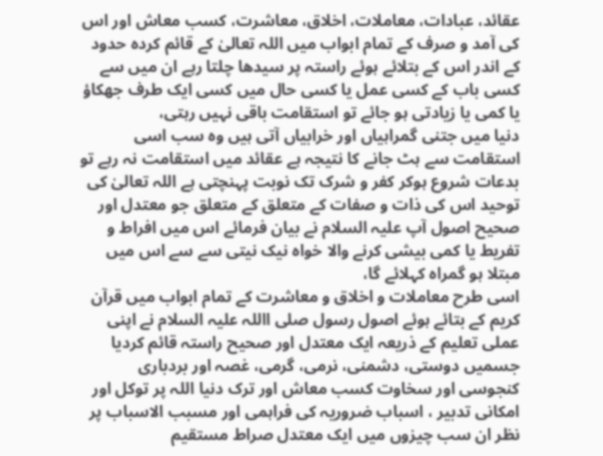عقائد، عبادات، معاملات، اخلاق، معاشرت، کسب معاش اور اس کی آمد و صرف کے تمام ابواب میں اللہ تعالیٰ کے قائم کردہ حدود کے اندر اس کے بتلائے ہوئے راستہ پر سیدھا چلتا رہے ان میں سے کسی باب کے کسی عمل یا کسی حال میں کسی ایک طرف جھکاؤ یا کمی یا زیادتی ہو جائے تو استقامت باقی نہیں رہتی،
دنیا میں جتنی گمراہیاں اور خرابیاں آتی ہیں وہ سب اسی استقامت سے ہٹ جانے کا نتیجہ ہے عقائد میں استقامت نہ رہے تو بدعات شروع ہوکر کفر و شرک تک نوبت پہنچتی ہے اللہ تعالیٰ کی توحید اس کی ذات و صفات کے متعلق کے متعلق جو معتدل اور صحیح اصول آپ علیہ السلام نے بیان فرمائے اس میں افراط و تفریط یا کمی بیشی کرنے والا خواہ نیک نیتی سے سے اس میں مبتلا ہو گمراہ کہلائے گا،
اسی طرح معاملات و اخلاق و معاشرت کے تمام ابواب میں قرآن کریم کے بتائے ہوئے اصول رسول صلی االلہ علیہ السلام نے اپنی عملی تعلیم کے ذریعہ ایک معتدل اور صحیح راستہ قائم کردیا جسمیں دوستی، دشمنی، نرمی، گرمی، غصہ اور بردباری کنجوسی اور سخاوت کسب معاش اور ترک دنیا اللہ پر توکل اور امکانی تدبیر ، اسباب ضروریہ کی فراہمی اور مسبب الاسباب پر نظر ان سب چیزوں میں ایک معتدل صراط مستقیم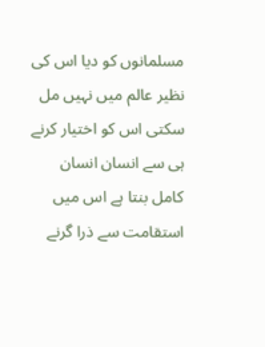مسلمانوں کو دیا اس کی نظیر عالم میں نہیں مل سکتی اس کو اختیار کرنے ہی سے انسان انسان کامل بنتا ہے اس میں استقامت سے ذرا گرنے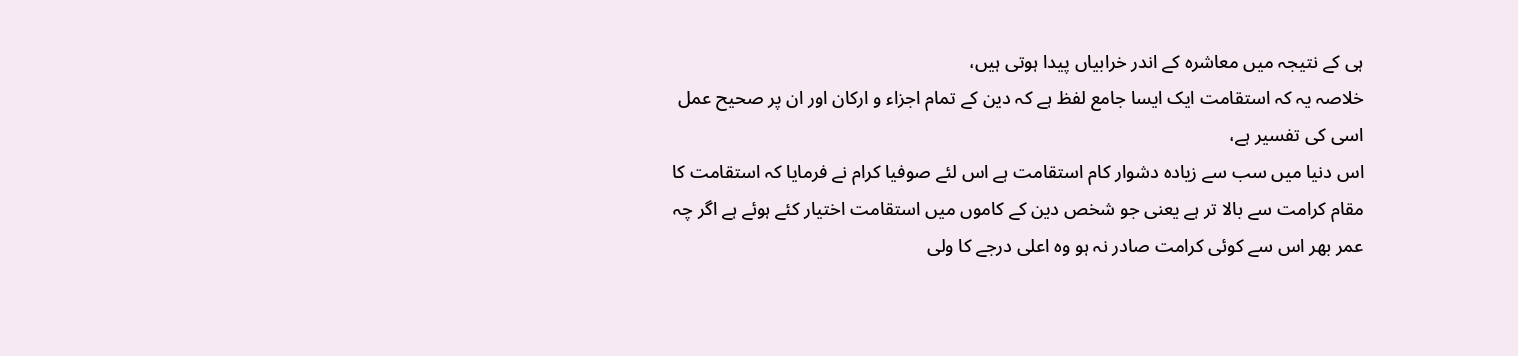ہی کے نتیجہ میں معاشرہ کے اندر خرابیاں پیدا ہوتی ہیں،
خلاصہ یہ کہ استقامت ایک ایسا جامع لفظ ہے کہ دین کے تمام اجزاء و ارکان اور ان پر صحیح عمل اسی کی تفسیر ہے،
اس دنیا میں سب سے زیادہ دشوار کام استقامت ہے اس لئے صوفیا کرام نے فرمایا کہ استقامت کا مقام کرامت سے بالا تر ہے یعنی جو شخص دین کے کاموں میں استقامت اختیار کئے ہوئے ہے اگر چہ عمر بھر اس سے کوئی کرامت صادر نہ ہو وہ اعلی درجے کا ولی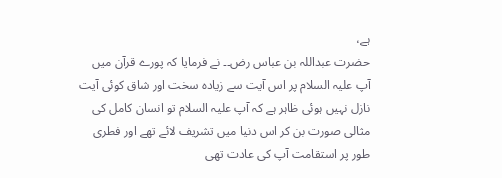ہے،
حضرت عبداللہ بن عباس رض۔۔ نے فرمایا کہ پورے قرآن میں آپ علیہ السلام پر اس آیت سے زیادہ سخت اور شاق کوئی آیت نازل نہیں ہوئی ظاہر ہے کہ آپ علیہ السلام تو انسان کامل کی مثالی صورت بن کر اس دنیا میں تشریف لائے تھے اور فطری طور پر استقامت آپ کی عادت تھی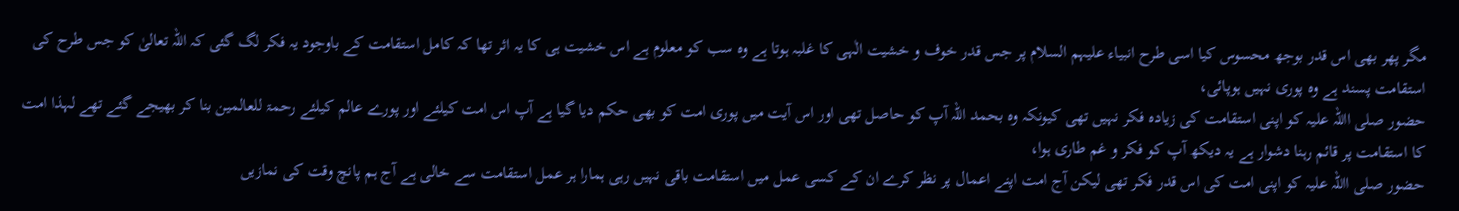مگر پھر بھی اس قدر بوجھ محسوس کیا اسی طرح انبیاء علیہم السلام پر جس قدر خوف و خشیت الٰہی کا غلبہ ہوتا ہے وہ سب کو معلوم ہے اس خشیت ہی کا یہ اثر تھا کہ کامل استقامت کے باوجود یہ فکر لگ گئی کہ اللہ تعالیٰ کو جس طرح کی استقامت پسند ہے وہ پوری نہیں ہوپائی،
حضور صلی االلہ علیہ کو اپنی استقامت کی زیادہ فکر نہیں تھی کیونکہ وہ بحمد اللہ آپ کو حاصل تھی اور اس آیت میں پوری امت کو بھی حکم دیا گیا ہے آپ اس امت کیلئے اور پورے عالم کیلئے رحمۃ للعالمین بنا کر بھیجے گئے تھے لہذا امت کا استقامت پر قائم رہنا دشوار ہے یہ دیکھ آپ کو فکر و غم طاری ہوا،
حضور صلی االلہ علیہ کو اپنی امت کی اس قدر فکر تھی لیکن آج امت اپنے اعمال پر نظر کرے ان کے کسی عمل میں استقامت باقی نہیں رہی ہمارا ہر عمل استقامت سے خالی ہے آج ہم پانچ وقت کی نمازیں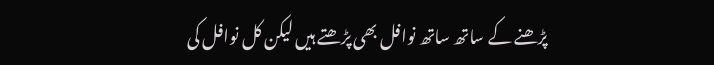پڑھنے کے ساتھ ساتھ نوافل بھی پڑھتے ہیں لیکن کل نوافل کی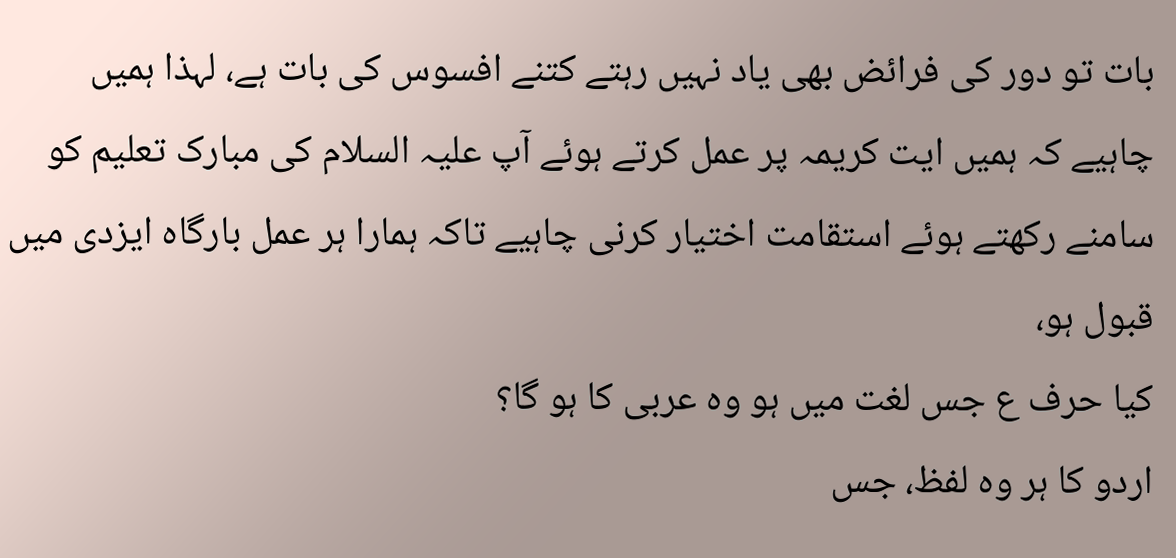بات تو دور کی فرائض بھی یاد نہیں رہتے کتنے افسوس کی بات ہے، لہذا ہمیں چاہیے کہ ہمیں ایت کریمہ پر عمل کرتے ہوئے آپ علیہ السلام کی مبارک تعلیم کو سامنے رکھتے ہوئے استقامت اختیار کرنی چاہیے تاکہ ہمارا ہر عمل بارگاہ ایزدی میں قبول ہو،
کیا حرف ع جس لغت میں ہو وہ عربی کا ہو گا؟
اردو کا ہر وہ لفظ، جس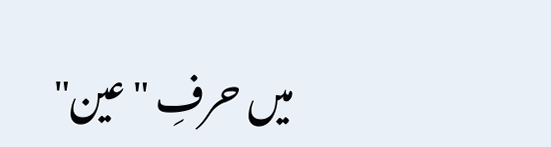میں حرفِ "عین"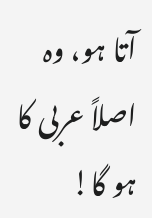آتا ہو، وہ اصلاً عربی کا ہو گا!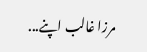مرزا غالب اپنے...